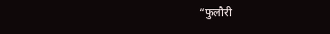“फुलौरी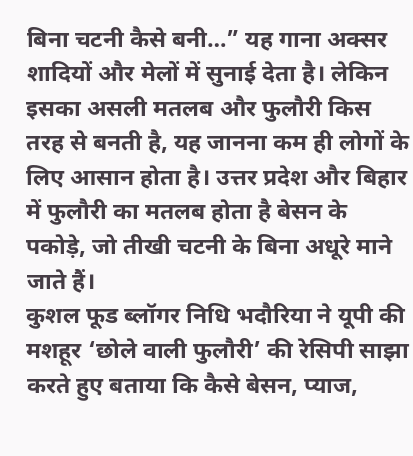बिना चटनी कैसे बनी…” यह गाना अक्सर शादियों और मेलों में सुनाई देता है। लेकिन इसका असली मतलब और फुलौरी किस तरह से बनती है, यह जानना कम ही लोगों के लिए आसान होता है। उत्तर प्रदेश और बिहार में फुलौरी का मतलब होता है बेसन के पकोड़े, जो तीखी चटनी के बिना अधूरे माने जाते हैं।
कुशल फूड ब्लॉगर निधि भदौरिया ने यूपी की मशहूर ‘छोले वाली फुलौरी’ की रेसिपी साझा करते हुए बताया कि कैसे बेसन, प्याज,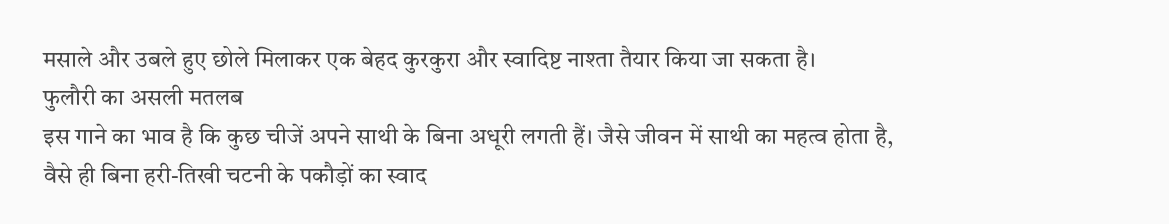मसाले और उबले हुए छोले मिलाकर एक बेहद कुरकुरा और स्वादिष्ट नाश्ता तैयार किया जा सकता है।
फुलौरी का असली मतलब
इस गाने का भाव है कि कुछ चीजें अपने साथी के बिना अधूरी लगती हैं। जैसे जीवन में साथी का महत्व होता है, वैसे ही बिना हरी-तिखी चटनी के पकौड़ों का स्वाद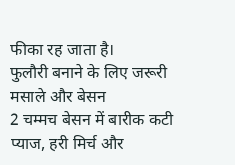फीका रह जाता है।
फुलौरी बनाने के लिए जरूरी मसाले और बेसन
2 चम्मच बेसन में बारीक कटी प्याज, हरी मिर्च और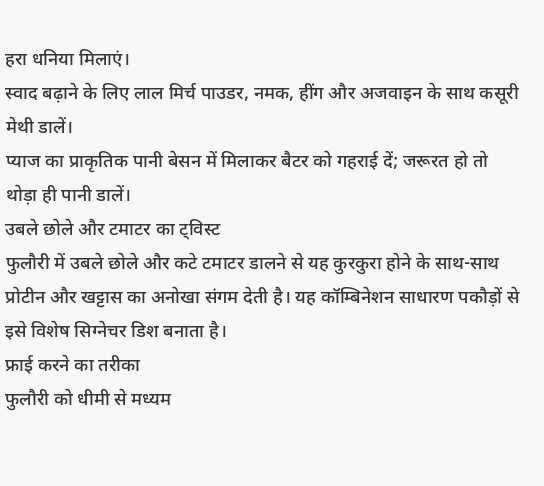हरा धनिया मिलाएं।
स्वाद बढ़ाने के लिए लाल मिर्च पाउडर, नमक, हींग और अजवाइन के साथ कसूरी मेथी डालें।
प्याज का प्राकृतिक पानी बेसन में मिलाकर बैटर को गहराई दें; जरूरत हो तो थोड़ा ही पानी डालें।
उबले छोले और टमाटर का ट्विस्ट
फुलौरी में उबले छोले और कटे टमाटर डालने से यह कुरकुरा होने के साथ-साथ प्रोटीन और खट्टास का अनोखा संगम देती है। यह कॉम्बिनेशन साधारण पकौड़ों से इसे विशेष सिग्नेचर डिश बनाता है।
फ्राई करने का तरीका
फुलौरी को धीमी से मध्यम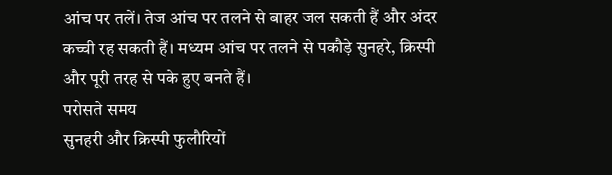आंच पर तलें। तेज आंच पर तलने से बाहर जल सकती हैं और अंदर कच्ची रह सकती हैं। मध्यम आंच पर तलने से पकौड़े सुनहरे, क्रिस्पी और पूरी तरह से पके हुए बनते हैं।
परोसते समय
सुनहरी और क्रिस्पी फुलौरियों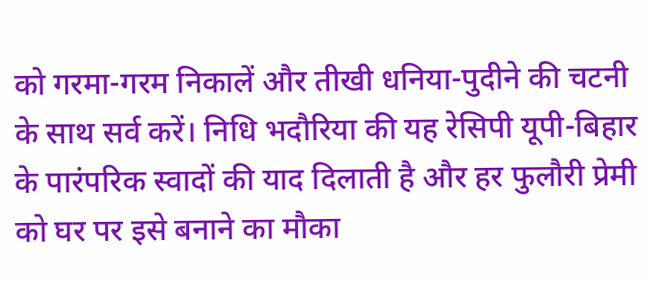को गरमा-गरम निकालें और तीखी धनिया-पुदीने की चटनी के साथ सर्व करें। निधि भदौरिया की यह रेसिपी यूपी-बिहार के पारंपरिक स्वादों की याद दिलाती है और हर फुलौरी प्रेमी को घर पर इसे बनाने का मौका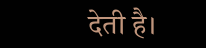देती है।